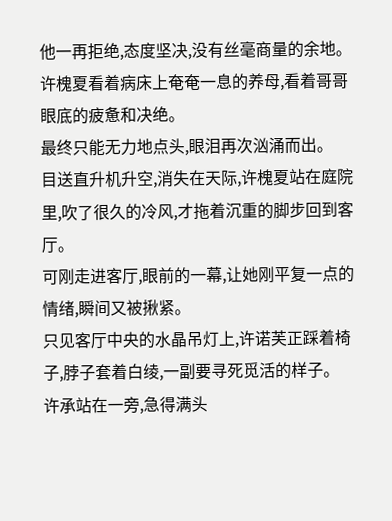他一再拒绝,态度坚决,没有丝毫商量的余地。
许槐夏看着病床上奄奄一息的养母,看着哥哥眼底的疲惫和决绝。
最终只能无力地点头,眼泪再次汹涌而出。
目送直升机升空,消失在天际,许槐夏站在庭院里,吹了很久的冷风,才拖着沉重的脚步回到客厅。
可刚走进客厅,眼前的一幕,让她刚平复一点的情绪,瞬间又被揪紧。
只见客厅中央的水晶吊灯上,许诺芙正踩着椅子,脖子套着白绫,一副要寻死觅活的样子。
许承站在一旁,急得满头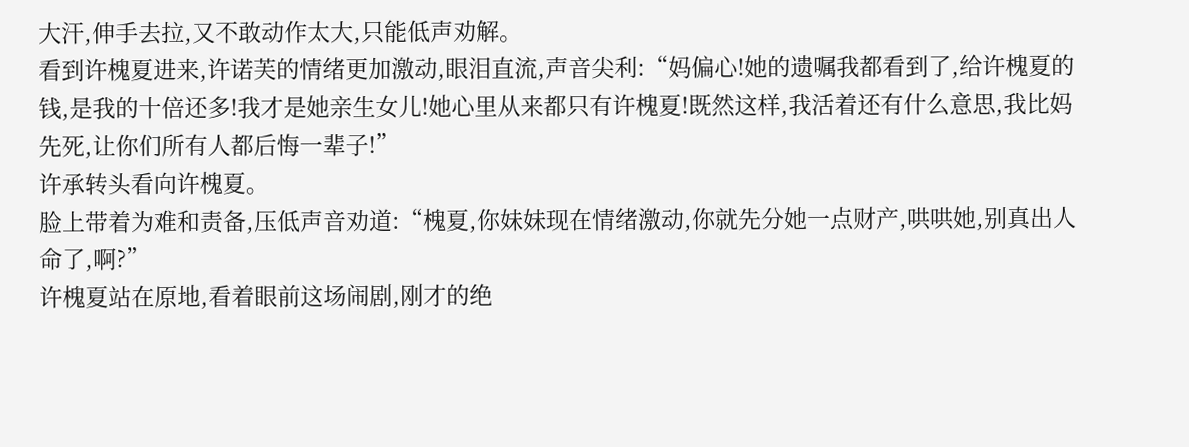大汗,伸手去拉,又不敢动作太大,只能低声劝解。
看到许槐夏进来,许诺芙的情绪更加激动,眼泪直流,声音尖利:“妈偏心!她的遗嘱我都看到了,给许槐夏的钱,是我的十倍还多!我才是她亲生女儿!她心里从来都只有许槐夏!既然这样,我活着还有什么意思,我比妈先死,让你们所有人都后悔一辈子!”
许承转头看向许槐夏。
脸上带着为难和责备,压低声音劝道:“槐夏,你妹妹现在情绪激动,你就先分她一点财产,哄哄她,别真出人命了,啊?”
许槐夏站在原地,看着眼前这场闹剧,刚才的绝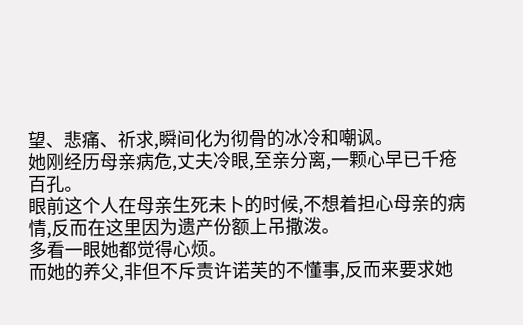望、悲痛、祈求,瞬间化为彻骨的冰冷和嘲讽。
她刚经历母亲病危,丈夫冷眼,至亲分离,一颗心早已千疮百孔。
眼前这个人在母亲生死未卜的时候,不想着担心母亲的病情,反而在这里因为遗产份额上吊撒泼。
多看一眼她都觉得心烦。
而她的养父,非但不斥责许诺芙的不懂事,反而来要求她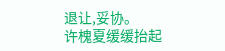退让,妥协。
许槐夏缓缓抬起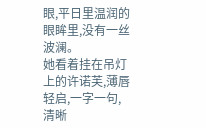眼,平日里温润的眼眸里,没有一丝波澜。
她看着挂在吊灯上的许诺芙,薄唇轻启,一字一句,清晰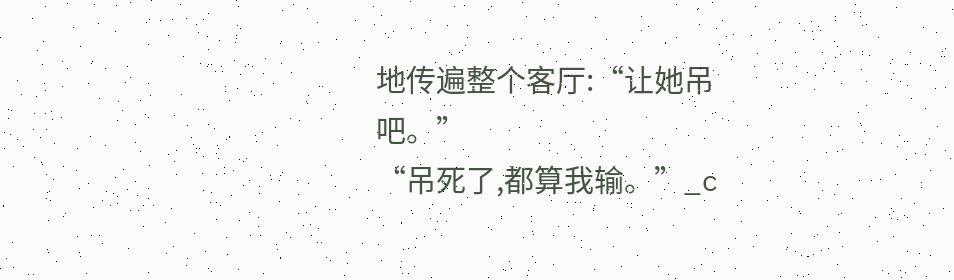地传遍整个客厅:“让她吊吧。”
“吊死了,都算我输。”_c